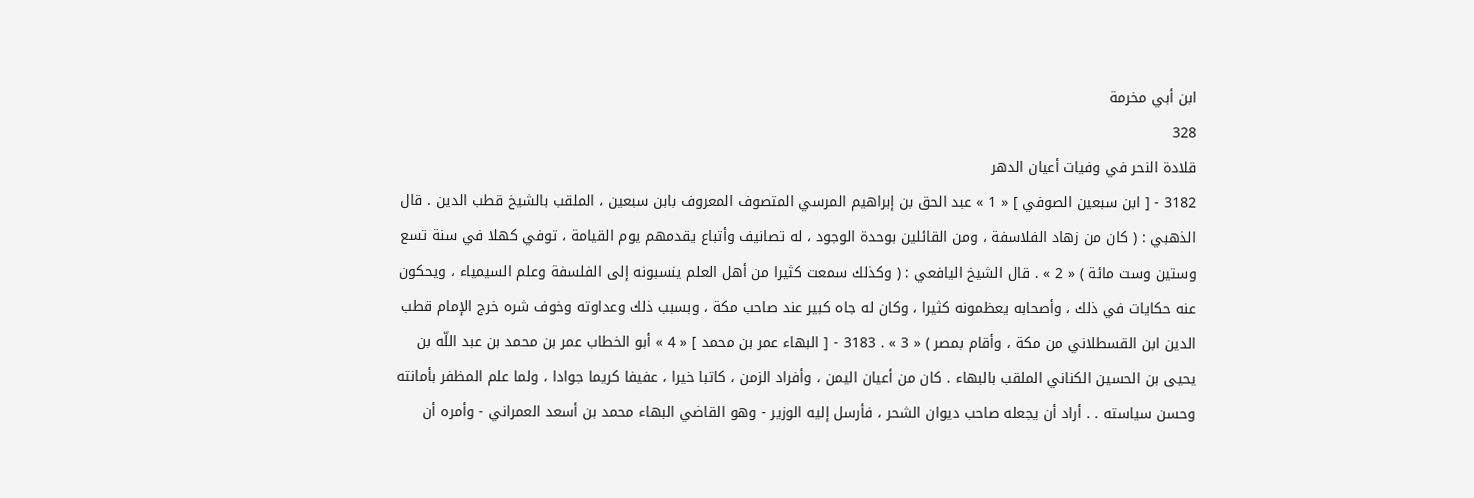ابن أبي مخرمة
328
قلادة النحر في وفيات أعيان الدهر
3182 - [ ابن سبعين الصوفي ] « 1 » عبد الحق بن إبراهيم المرسي المتصوف المعروف بابن سبعين ، الملقب بالشيخ قطب الدين . قال الذهبي : ( كان من زهاد الفلاسفة ، ومن القائلين بوحدة الوجود ، له تصانيف وأتباع يقدمهم يوم القيامة ، توفي كهلا في سنة تسع وستين وست مائة ) « 2 » . قال الشيخ اليافعي : ( وكذلك سمعت كثيرا من أهل العلم ينسبونه إلى الفلسفة وعلم السيمياء ، ويحكون عنه حكايات في ذلك ، وأصحابه يعظمونه كثيرا ، وكان له جاه كبير عند صاحب مكة ، وبسبب ذلك وعداوته وخوف شره خرج الإمام قطب الدين ابن القسطلاني من مكة ، وأقام بمصر ) « 3 » . 3183 - [ البهاء عمر بن محمد ] « 4 » أبو الخطاب عمر بن محمد بن عبد اللّه بن يحيى بن الحسين الكناني الملقب بالبهاء . كان من أعيان اليمن ، وأفراد الزمن ، كاتبا خيرا ، عفيفا كريما جوادا ، ولما علم المظفر بأمانته وحسن سياسته . . أراد أن يجعله صاحب ديوان الشحر ، فأرسل إليه الوزير - وهو القاضي البهاء محمد بن أسعد العمراني - وأمره أن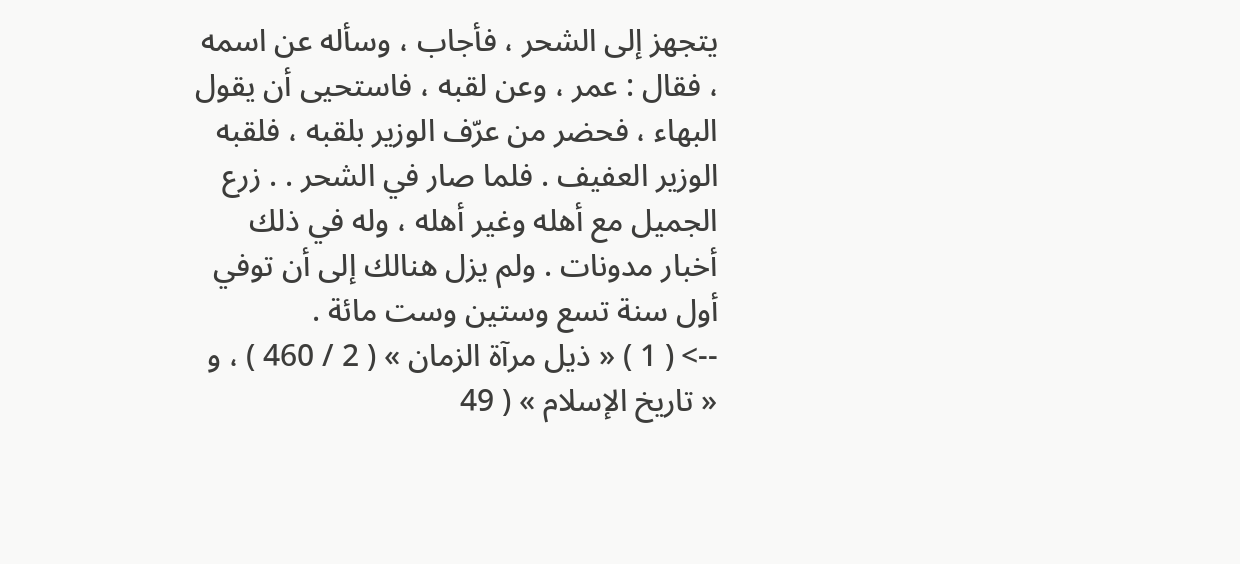يتجهز إلى الشحر ، فأجاب ، وسأله عن اسمه ، فقال : عمر ، وعن لقبه ، فاستحيى أن يقول البهاء ، فحضر من عرّف الوزير بلقبه ، فلقبه الوزير العفيف . فلما صار في الشحر . . زرع الجميل مع أهله وغير أهله ، وله في ذلك أخبار مدونات . ولم يزل هنالك إلى أن توفي أول سنة تسع وستين وست مائة .
--> ( 1 ) « ذيل مرآة الزمان » ( 2 / 460 ) ، و « تاريخ الإسلام » ( 49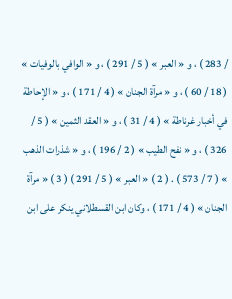/ 283 ) ، و « العبر » ( 5 / 291 ) ، و « الوافي بالوفيات » ( 18 / 60 ) ، و « مرآة الجنان » ( 4 / 171 ) ، و « الإحاطة في أخبار غرناطة » ( 4 / 31 ) ، و « العقد الثمين » ( 5 / 326 ) ، و « نفح الطيب » ( 2 / 196 ) ، و « شذرات الذهب » ( 7 / 573 ) . ( 2 ) « العبر » ( 5 / 291 ) ( 3 ) « مرآة الجنان » ( 4 / 171 ) ، وكان ابن القسطلاني ينكر على ابن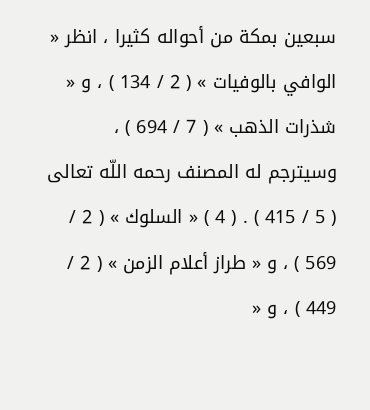سبعين بمكة من أحواله كثيرا ، انظر « الوافي بالوفيات » ( 2 / 134 ) ، و « شذرات الذهب » ( 7 / 694 ) ، وسيترجم له المصنف رحمه اللّه تعالى ( 5 / 415 ) . ( 4 ) « السلوك » ( 2 / 569 ) ، و « طراز أعلام الزمن » ( 2 / 449 ) ، و «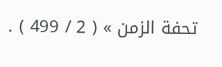تحفة الزمن » ( 2 / 499 ) .